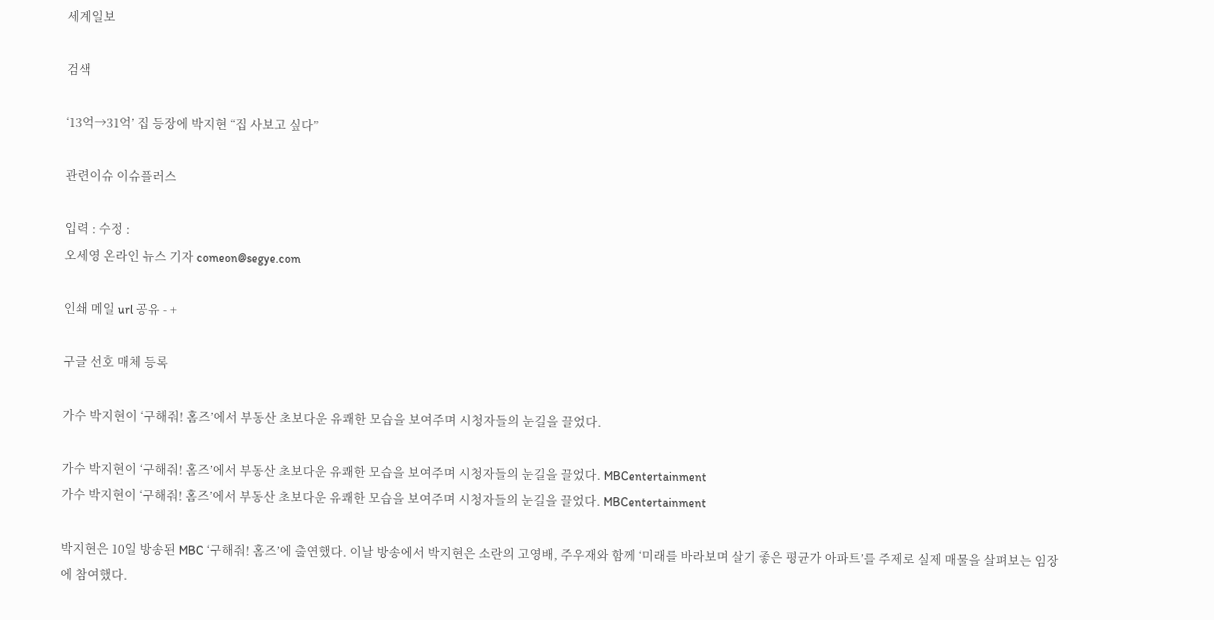세계일보

검색

‘13억→31억’ 집 등장에 박지현 “집 사보고 싶다”

관련이슈 이슈플러스

입력 : 수정 :
오세영 온라인 뉴스 기자 comeon@segye.com

인쇄 메일 url 공유 - +

구글 선호 매체 등록

가수 박지현이 ‘구해줘! 홈즈’에서 부동산 초보다운 유쾌한 모습을 보여주며 시청자들의 눈길을 끌었다.

가수 박지현이 ‘구해줘! 홈즈’에서 부동산 초보다운 유쾌한 모습을 보여주며 시청자들의 눈길을 끌었다. MBCentertainment
가수 박지현이 ‘구해줘! 홈즈’에서 부동산 초보다운 유쾌한 모습을 보여주며 시청자들의 눈길을 끌었다. MBCentertainment

박지현은 10일 방송된 MBC ‘구해줘! 홈즈’에 출연했다. 이날 방송에서 박지현은 소란의 고영배, 주우재와 함께 ‘미래를 바라보며 살기 좋은 평균가 아파트’를 주제로 실제 매물을 살펴보는 임장에 참여했다.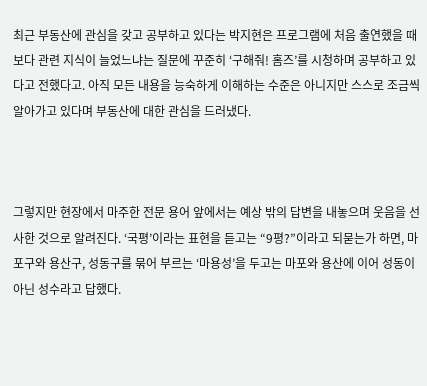최근 부동산에 관심을 갖고 공부하고 있다는 박지현은 프로그램에 처음 출연했을 때보다 관련 지식이 늘었느냐는 질문에 꾸준히 ‘구해줘! 홈즈’를 시청하며 공부하고 있다고 전했다고. 아직 모든 내용을 능숙하게 이해하는 수준은 아니지만 스스로 조금씩 알아가고 있다며 부동산에 대한 관심을 드러냈다.



그렇지만 현장에서 마주한 전문 용어 앞에서는 예상 밖의 답변을 내놓으며 웃음을 선사한 것으로 알려진다. ‘국평’이라는 표현을 듣고는 “9평?”이라고 되묻는가 하면, 마포구와 용산구, 성동구를 묶어 부르는 ‘마용성’을 두고는 마포와 용산에 이어 성동이 아닌 성수라고 답했다.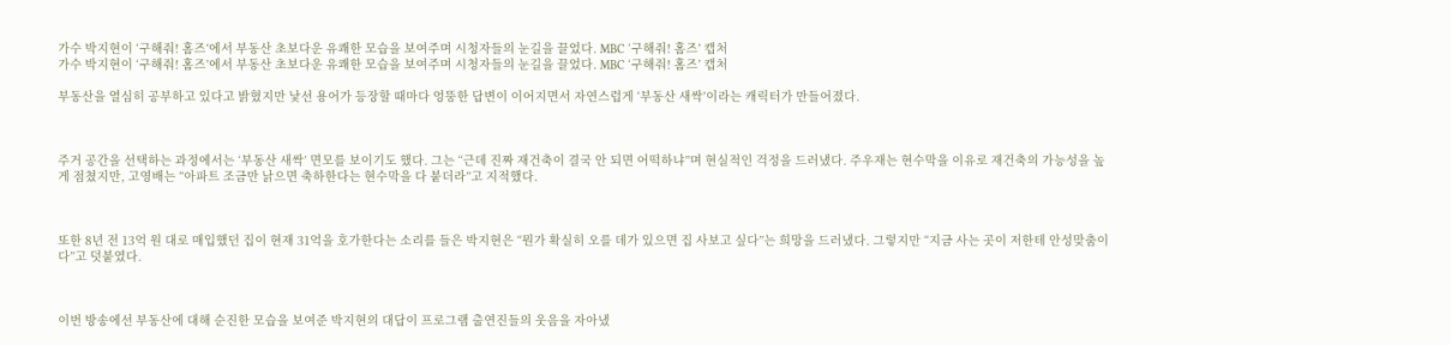가수 박지현이 ‘구해줘! 홈즈’에서 부동산 초보다운 유쾌한 모습을 보여주며 시청자들의 눈길을 끌었다. MBC ‘구해줘! 홈즈’ 캡처
가수 박지현이 ‘구해줘! 홈즈’에서 부동산 초보다운 유쾌한 모습을 보여주며 시청자들의 눈길을 끌었다. MBC ‘구해줘! 홈즈’ 캡처

부동산을 열심히 공부하고 있다고 밝혔지만 낯선 용어가 등장할 때마다 엉뚱한 답변이 이어지면서 자연스럽게 ‘부동산 새싹’이라는 캐릭터가 만들어졌다.



주거 공간을 선택하는 과정에서는 ‘부동산 새싹’ 면모를 보이기도 했다. 그는 “근데 진짜 재건축이 결국 안 되면 어떡하냐”며 현실적인 걱정을 드러냈다. 주우재는 현수막을 이유로 재건축의 가능성을 높게 점쳤지만, 고영배는 “아파트 조금만 낡으면 축하한다는 현수막을 다 붙더라”고 지적했다.



또한 8년 전 13억 원 대로 매입했던 집이 현재 31억을 호가한다는 소리를 들은 박지현은 “뭔가 확실히 오를 데가 있으면 집 사보고 싶다”는 희망을 드러냈다. 그렇지만 “지금 사는 곳이 저한테 안성맞춤이다”고 덧붙였다.



이번 방송에선 부동산에 대해 순진한 모습을 보여준 박지현의 대답이 프로그램 출연진들의 웃음을 자아냈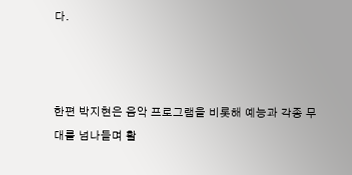다.



한편 박지현은 음악 프로그램을 비롯해 예능과 각종 무대를 넘나들며 활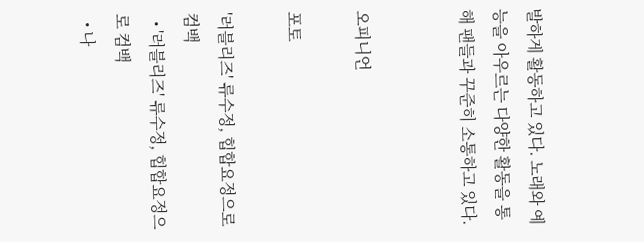발하게 활동하고 있다. 노래와 예능을 아우르는 다양한 활동을 통해 팬들과 꾸준히 소통하고 있다.


오피니언

포토

'러블리즈' 류수정, 힙합요정으로 컴백
  • '러블리즈' 류수정, 힙합요정으로 컴백
  • 나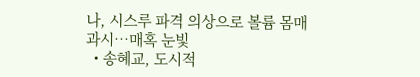나, 시스루 파격 의상으로 볼륨 몸매 과시…매혹 눈빛
  • 송혜교, 도시적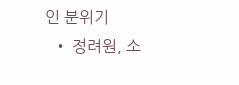인 분위기
  • 정려원, 소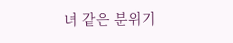녀 같은 분위기